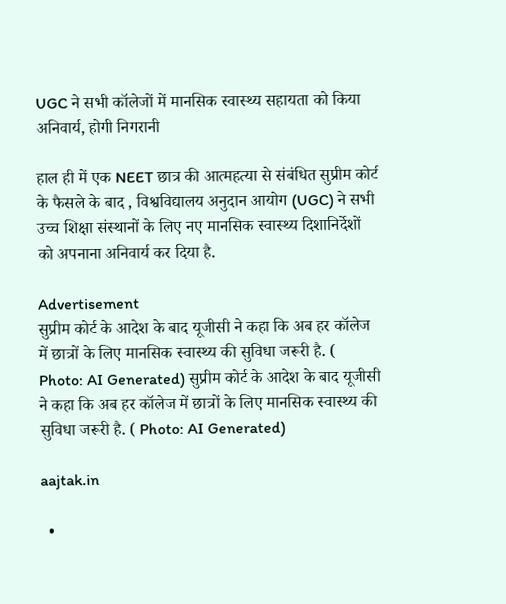UGC ने सभी कॉलेजों में मानसिक स्वास्थ्य सहायता को किया अनिवार्य, होगी निगरानी

हाल ही में एक NEET छात्र की आत्महत्या से संबंधित सुप्रीम कोर्ट के फैसले के बाद , विश्वविद्यालय अनुदान आयोग (UGC) ने सभी उच्च शिक्षा संस्थानों के लिए नए मानसिक स्वास्थ्य दिशानिर्देशों को अपनाना अनिवार्य कर दिया है.

Advertisement
सुप्रीम कोर्ट के आदेश के बाद यूजीसी ने कहा कि अब हर कॉलेज में छात्रों के लिए मानसिक स्वास्थ्य की सुविधा जरूरी है. ( Photo: AI Generated) सुप्रीम कोर्ट के आदेश के बाद यूजीसी ने कहा कि अब हर कॉलेज में छात्रों के लिए मानसिक स्वास्थ्य की सुविधा जरूरी है. ( Photo: AI Generated)

aajtak.in

  •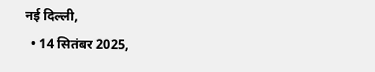नई दिल्ली,
  • 14 सितंबर 2025,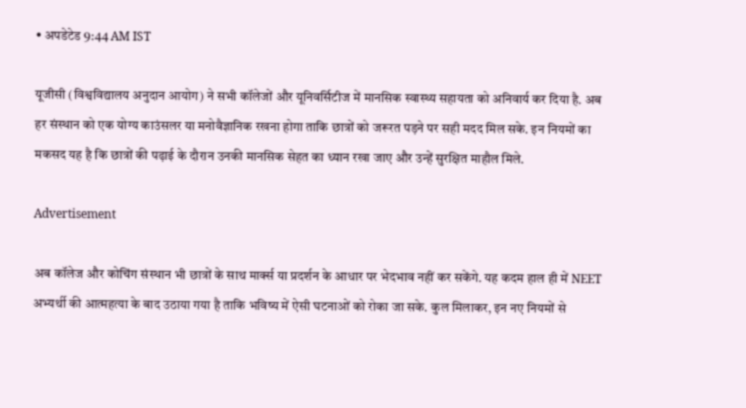• अपडेटेड 9:44 AM IST

यूजीसी (विश्वविद्यालय अनुदान आयोग) ने सभी कॉलेजों और यूनिवर्सिटीज में मानसिक स्वास्थ्य सहायता को अनिवार्य कर दिया है. अब हर संस्थान को एक योग्य काउंसलर या मनोवैज्ञानिक रखना होगा ताकि छात्रों को जरूरत पड़ने पर सही मदद मिल सके. इन नियमों का मकसद यह है कि छात्रों की पढ़ाई के दौरान उनकी मानसिक सेहत का ध्यान रखा जाए और उन्हें सुरक्षित माहौल मिले.

Advertisement

अब कॉलेज और कोचिंग संस्थान भी छात्रों के साथ मार्क्स या प्रदर्शन के आधार पर भेदभाव नहीं कर सकेंगे. यह कदम हाल ही में NEET अभ्यर्थी की आत्महत्या के बाद उठाया गया है ताकि भविष्य में ऐसी घटनाओं को रोका जा सके. कुल मिलाकर, इन नए नियमों से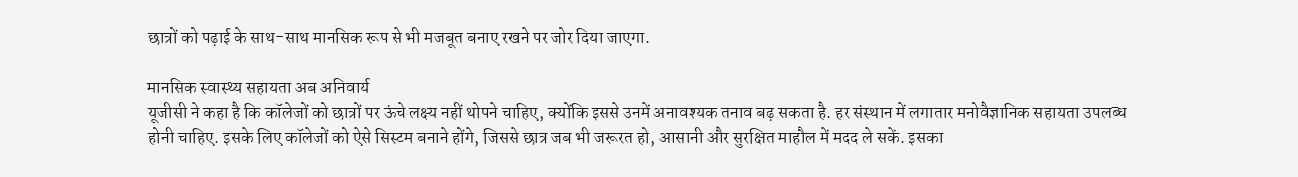छात्रों को पढ़ाई के साथ-साथ मानसिक रूप से भी मजबूत बनाए रखने पर जोर दिया जाएगा.

मानसिक स्वास्थ्य सहायता अब अनिवार्य
यूजीसी ने कहा है कि कॉलेजों को छात्रों पर ऊंचे लक्ष्य नहीं थोपने चाहिए, क्योंकि इससे उनमें अनावश्यक तनाव बढ़ सकता है. हर संस्थान में लगातार मनोवैज्ञानिक सहायता उपलब्ध होनी चाहिए. इसके लिए कॉलेजों को ऐसे सिस्टम बनाने होंगे, जिससे छात्र जब भी जरूरत हो, आसानी और सुरक्षित माहौल में मदद ले सकें. इसका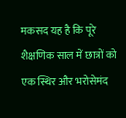मकसद यह है कि पूरे शैक्षणिक साल में छात्रों को एक स्थिर और भरोसेमंद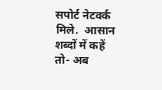सपोर्ट नेटवर्क मिले.  आसान शब्दों में कहें तो- अब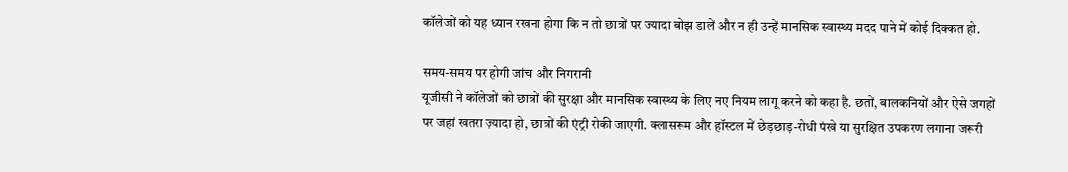कॉलेजों को यह ध्यान रखना होगा कि न तो छात्रों पर ज्यादा बोझ डालें और न ही उन्हें मानसिक स्वास्थ्य मदद पाने में कोई दिक्कत हो.

समय-समय पर होगी जांच और निगरानी
यूजीसी ने कॉलेजों को छात्रों की सुरक्षा और मानसिक स्वास्थ्य के लिए नए नियम लागू करने को कहा है. छतों, बालकनियों और ऐसे जगहों पर जहां खतरा ज़्यादा हो, छात्रों की एंट्री रोकी जाएगी. क्लासरूम और हॉस्टल में छेड़छाड़-रोधी पंखे या सुरक्षित उपकरण लगाना जरूरी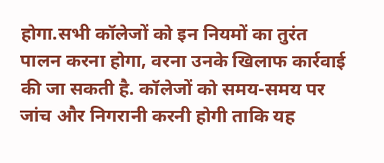होगा.सभी कॉलेजों को इन नियमों का तुरंत पालन करना होगा, वरना उनके खिलाफ कार्रवाई की जा सकती है. कॉलेजों को समय-समय पर जांच और निगरानी करनी होगी ताकि यह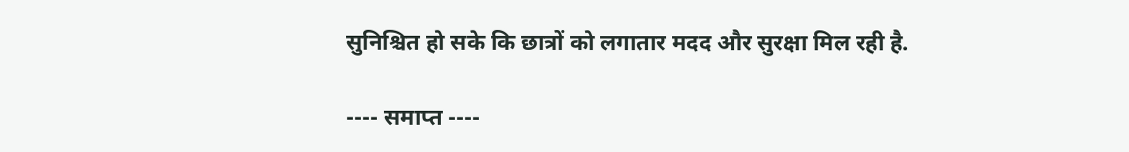सुनिश्चित हो सके कि छात्रों को लगातार मदद और सुरक्षा मिल रही है.

---- समाप्त ----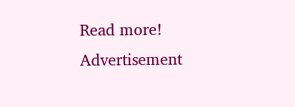Read more!
Advertisement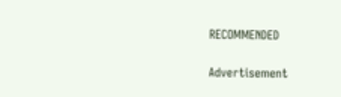RECOMMENDED

Advertisement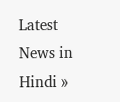Latest News in Hindi »